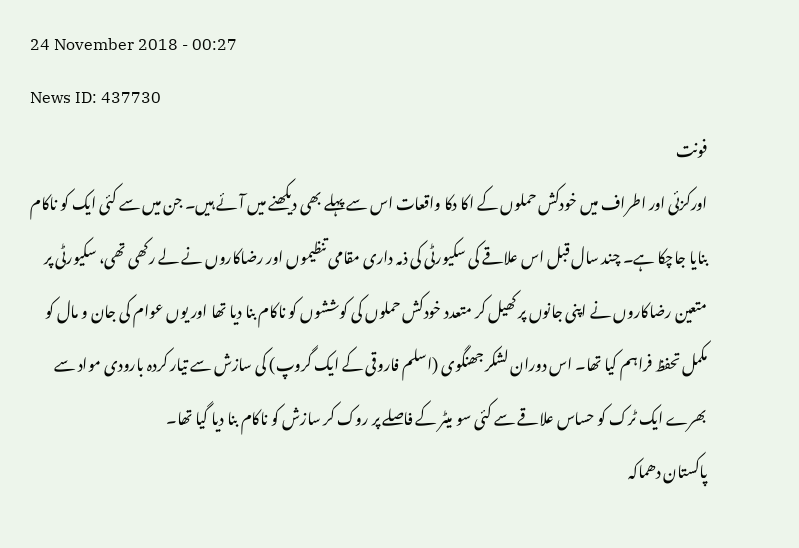24 November 2018 - 00:27
News ID: 437730
فونت
اورکزئی اور اطراف میں خودکش حملوں کے اکا دکا واقعات اس سے پہلے بھی دیکھنے میں آئے ہیں۔ جن میں سے کئی ایک کو ناکام بنایا جاچکا ہے۔ چند سال قبل اس علاقے کی سکیورٹی کی ذمہ داری مقامی تنظیموں اور رضاکاروں نے لے رکھی تھی، سکیورٹی پر متعین رضاکاروں نے اپنی جانوں پر کھیل کر متعدد خودکش حملوں کی کوششوں کو ناکام بنا دیا تھا اور یوں عوام کی جان و مال کو مکمل تحفظ فراہم کیا تھا۔ اس دوران لشکر جھنگوی (اسلم فاروقی کے ایک گروپ) کی سازش سے تیار کردہ بارودی مواد سے بھرے ایک ٹرک کو حساس علاقے سے کئی سو میٹر کے فاصلے پر روک کر سازش کو ناکام بنا دیا گیا تھا۔
پاکستان دھماکہ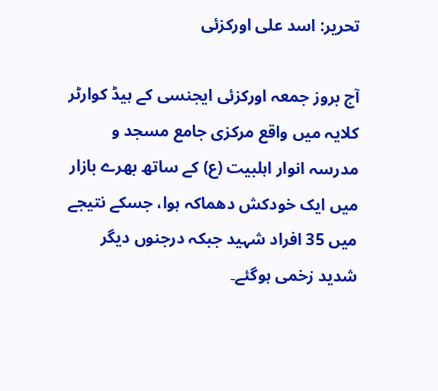تحریر: اسد علی اورکزئی

آج بروز جمعہ اورکزئی ایجنسی کے ہیڈ کوارٹر کلایہ میں واقع مرکزی جامع مسجد و مدرسہ انوار اہلبیت (ع) کے ساتھ بھرے بازار میں ایک خودکش دھماکہ ہوا، جسکے نتیجے میں 35 افراد شہید جبکہ درجنوں دیگر شدید زخمی ہوگئے۔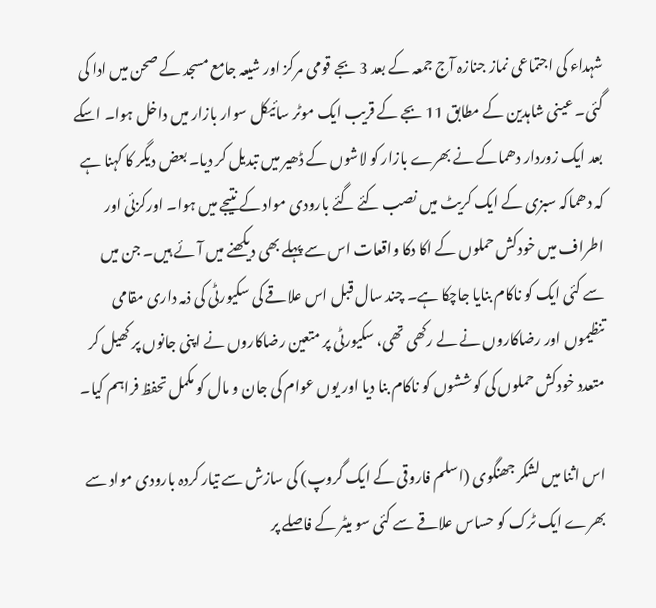شہداء کی اجتماعی نماز جنازہ آج جمعہ کے بعد 3 بجے قومی مرکز اور شیعہ جامع مسجد کے صحن میں ادا کی گئی۔ عینی شاہدین کے مطابق 11 بجے کے قریب ایک موٹر سائیکل سوار بازار میں داخل ہوا۔ اسکے بعد ایک زوردار دھماکے نے بھرے بازار کو لاشوں کے ڈھیر میں تبدیل کر دیا۔ بعض دیگر کا کہنا ہے کہ دھماکہ سبزی کے ایک کریٹ میں نصب کئے گئے بارودی مواد کے نتیجے میں ہوا۔ اورکزئی اور اطراف میں خودکش حملوں کے اکا دکا واقعات اس سے پہلے بھی دیکھنے میں آئے ہیں۔ جن میں سے کئی ایک کو ناکام بنایا جاچکا ہے۔ چند سال قبل اس علاقے کی سکیورٹی کی ذمہ داری مقامی تنظیموں اور رضاکاروں نے لے رکھی تھی، سکیورٹی پر متعین رضاکاروں نے اپنی جانوں پر کھیل کر متعدد خودکش حملوں کی کوششوں کو ناکام بنا دیا اور یوں عوام کی جان و مال کو مکمل تحفظ فراہم کیا۔

اس اثنا میں لشکر جھنگوی (اسلم فاروقی کے ایک گروپ) کی سازش سے تیار کردہ بارودی مواد سے بھرے ایک ٹرک کو حساس علاقے سے کئی سو میٹر کے فاصلے پر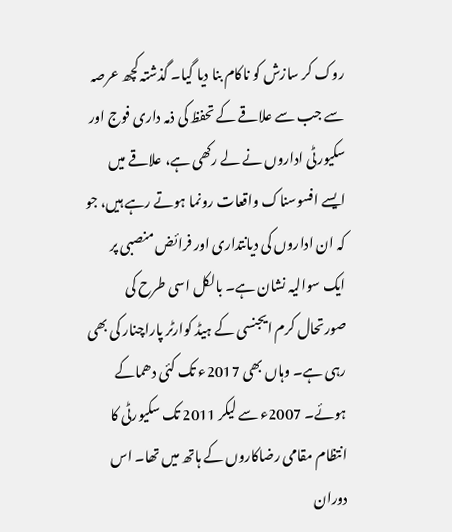روک کر سازش کو ناکام بنا دیا گیا۔ گذشتہ کچھ عرصہ سے جب سے علاقے کے تحفظ کی ذمہ داری فوج اور سکیورٹی اداروں نے لے رکھی ہے، علاقے میں ایسے افسوسناک واقعات رونما ہوتے رہے ہیں، جو کہ ان اداروں کی دیانتداری اور فرائض منصبی پر ایک سوالیہ نشان ہے۔ بالکل اسی طرح کی صورتحال کرم ایجنسی کے ہیڈ کوارٹر پاراچنار کی بھی رہی ہے۔ وہاں بھی 2017ء تک کئی دھماکے ہوئے۔ 2007ء سے لیکر 2011 تک سکیورٹی کا انتظام مقامی رضاکاروں کے ہاتھ میں تھا۔ اس دوران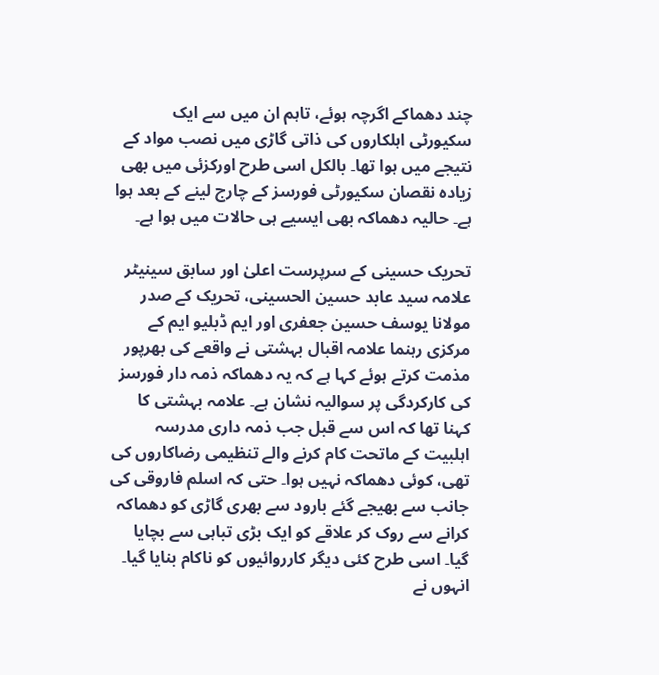چند دھماکے اگرچہ ہوئے، تاہم ان میں سے ایک سکیورٹی اہلکاروں کی ذاتی گاڑی میں نصب مواد کے  نتیجے میں ہوا تھا۔ بالکل اسی طرح اورکزئی میں بھی زیادہ نقصان سکیورٹی فورسز کے چارج لینے کے بعد ہوا ہے۔ حالیہ دھماکہ بھی ایسیے ہی حالات میں ہوا ہے۔

تحریک حسینی کے سرپرست اعلیٰ اور سابق سینیٹر علامہ سید عابد حسین الحسینی، تحریک کے صدر مولانا یوسف حسین جعفری اور ایم ڈبلیو ایم کے مرکزی رہنما علامہ اقبال بہشتی نے واقعے کی بھرپور مذمت کرتے ہوئے کہا ہے کہ یہ دھماکہ ذمہ دار فورسز کی کارکردگی پر سوالیہ نشان ہے۔ علامہ بہشتی کا کہنا تھا کہ اس سے قبل جب ذمہ داری مدرسہ اہلبیت کے ماتحت کام کرنے والے تنظیمی رضاکاروں کی تھی، کوئی دھماکہ نہیں ہوا۔ حتی کہ اسلم فاروقی کی جانب سے بھیجے گئے بارود سے بھری گاڑی کو دھماکہ کرانے سے روک کر علاقے کو ایک بڑی تباہی سے بچایا گیا۔ اسی طرح کئی دیگر کارروائیوں کو ناکام بنایا گیا۔ انہوں نے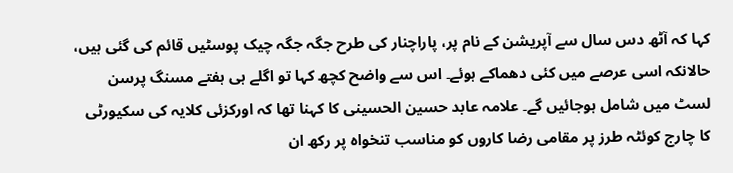کہا کہ آٹھ دس سال سے آپریشن کے نام پر، پاراچنار کی طرح جگہ جگہ چیک پوسٹیں قائم کی گئی ہیں، حالانکہ اسی عرصے میں کئی دھماکے ہوئے۔ اس سے واضح کچھ کہا تو اگلے ہی ہفتے مسنگ پرسن لسٹ میں شامل ہوجائیں گے۔ علامہ عابد حسین الحسینی کا کہنا تھا کہ اورکزئی کلایہ کی سکیورٹی کا چارج کوئٹہ طرز پر مقامی رضا کاروں کو مناسب تنخواہ پر رکھ ان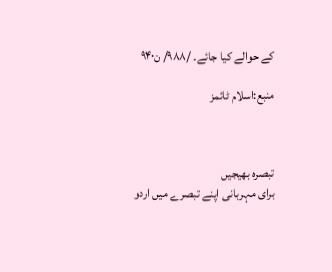کے حوالے کیا جائے۔ /۹۸۸/ ن۹۴۰

منبع:اسلام ٹائمز



تبصرہ بھیجیں
برای مہربانی اپنے تبصرے میں اردو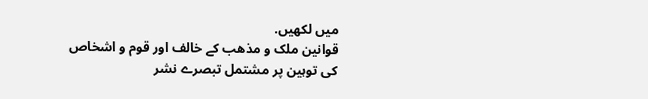میں لکھیں.
قوانین ملک و مذھب کے خالف اور قوم و اشخاص کی توہین پر مشتمل تبصرے نشر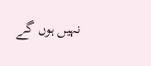نہیں ہوں گے